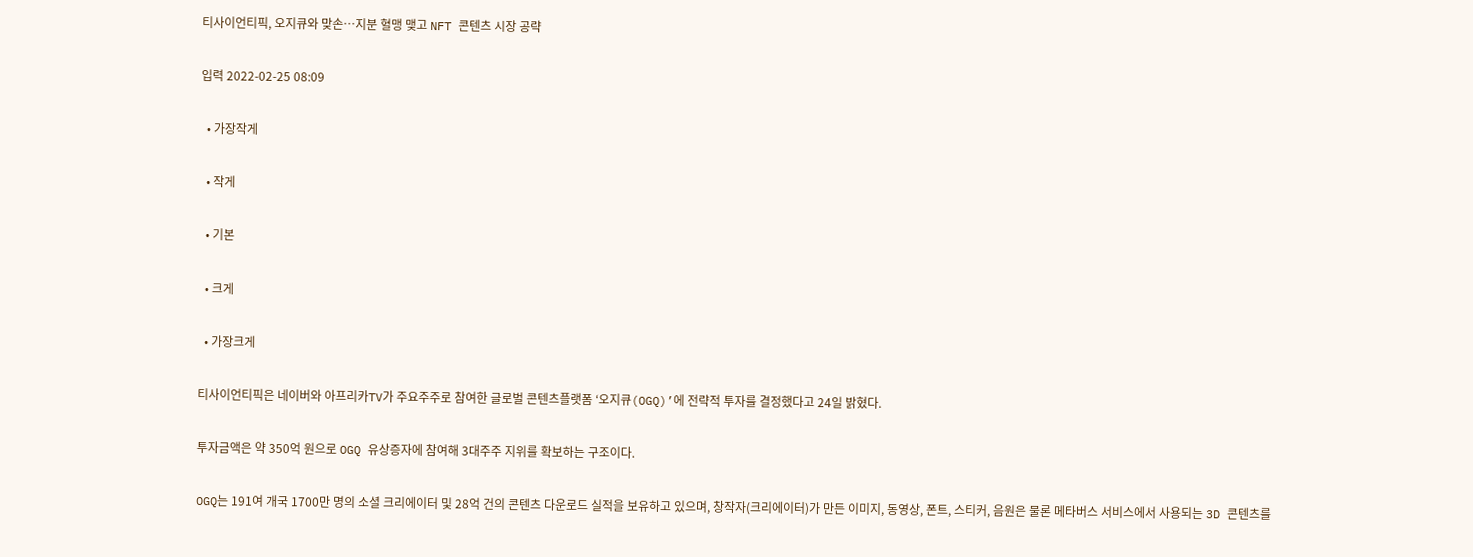티사이언티픽, 오지큐와 맞손…지분 혈맹 맺고 NFT 콘텐츠 시장 공략

입력 2022-02-25 08:09

  • 가장작게

  • 작게

  • 기본

  • 크게

  • 가장크게

티사이언티픽은 네이버와 아프리카TV가 주요주주로 참여한 글로벌 콘텐츠플랫폼 ‘오지큐(OGQ)’에 전략적 투자를 결정했다고 24일 밝혔다.

투자금액은 약 350억 원으로 OGQ 유상증자에 참여해 3대주주 지위를 확보하는 구조이다.

OGQ는 191여 개국 1700만 명의 소셜 크리에이터 및 28억 건의 콘텐츠 다운로드 실적을 보유하고 있으며, 창작자(크리에이터)가 만든 이미지, 동영상, 폰트, 스티커, 음원은 물론 메타버스 서비스에서 사용되는 3D 콘텐츠를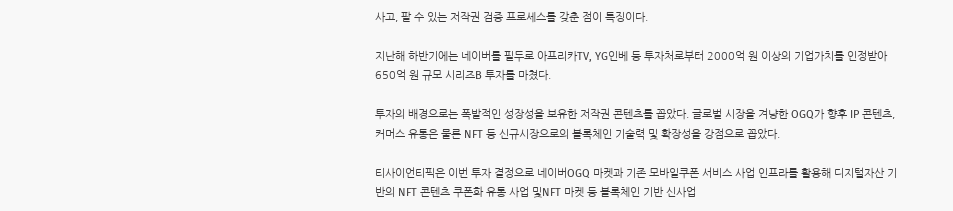사고, 팔 수 있는 저작권 검증 프로세스를 갖춘 점이 특징이다.

지난해 하반기에는 네이버를 필두로 아프리카TV, YG인베 등 투자처로부터 2000억 원 이상의 기업가치를 인정받아 650억 원 규모 시리즈B 투자를 마쳤다.

투자의 배경으로는 폭발적인 성장성을 보유한 저작권 콘텐츠를 꼽았다. 글로벌 시장을 겨냥한 OGQ가 향후 IP 콘텐츠, 커머스 유통은 물론 NFT 등 신규시장으로의 블록체인 기술력 및 확장성을 강점으로 꼽았다.

티사이언티픽은 이번 투자 결정으로 네이버OGQ 마켓과 기존 모바일쿠폰 서비스 사업 인프라를 활용해 디지털자산 기반의 NFT 콘텐츠 쿠폰화 유통 사업 및NFT 마켓 등 블록체인 기반 신사업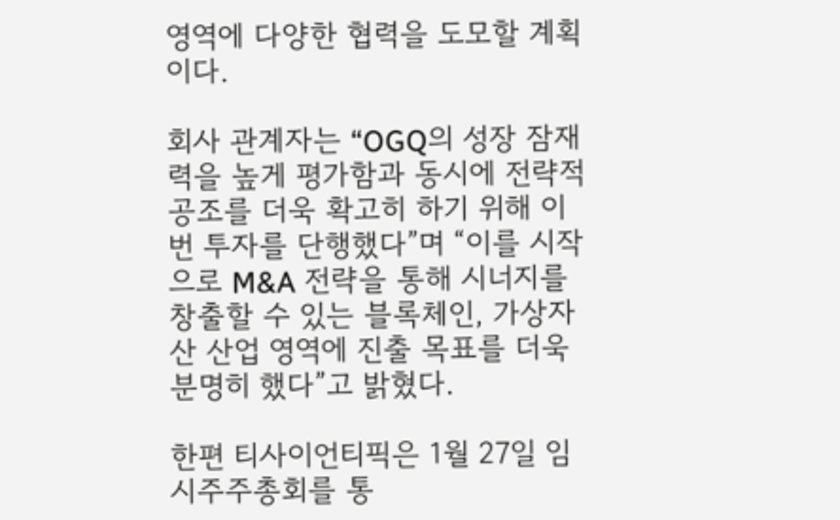영역에 다양한 협력을 도모할 계획이다.

회사 관계자는 “OGQ의 성장 잠재력을 높게 평가함과 동시에 전략적 공조를 더욱 확고히 하기 위해 이번 투자를 단행했다”며 “이를 시작으로 M&A 전략을 통해 시너지를 창출할 수 있는 블록체인, 가상자산 산업 영역에 진출 목표를 더욱 분명히 했다”고 밝혔다.

한편 티사이언티픽은 1월 27일 임시주주총회를 통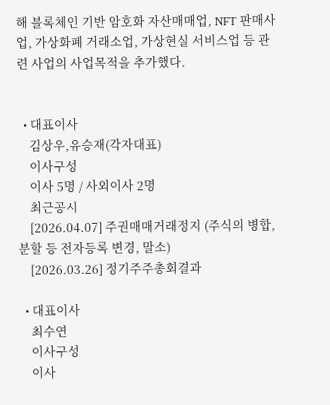해 블록체인 기반 암호화 자산매매업, NFT 판매사업, 가상화폐 거래소업, 가상현실 서비스업 등 관련 사업의 사업목적을 추가했다.


  • 대표이사
    김상우,유승재(각자대표)
    이사구성
    이사 5명 / 사외이사 2명
    최근공시
    [2026.04.07] 주권매매거래정지 (주식의 병합, 분할 등 전자등록 변경, 말소)
    [2026.03.26] 정기주주총회결과

  • 대표이사
    최수연
    이사구성
    이사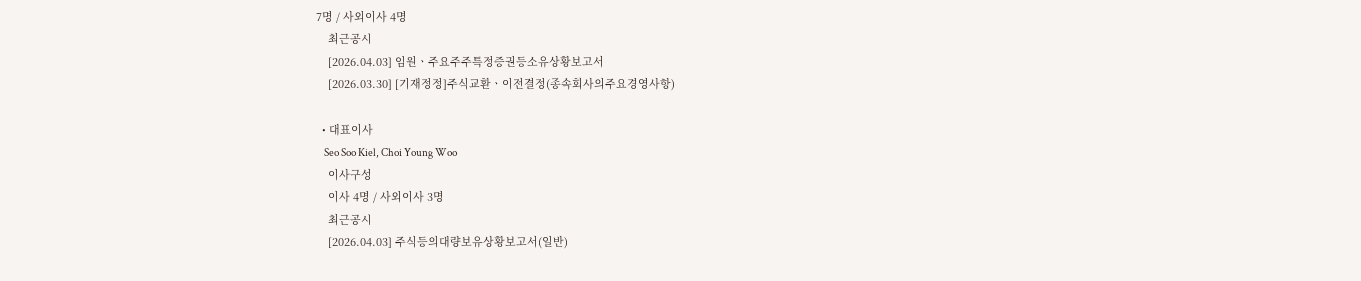7명 / 사외이사 4명
    최근공시
    [2026.04.03] 임원ㆍ주요주주특정증권등소유상황보고서
    [2026.03.30] [기재정정]주식교환ㆍ이전결정(종속회사의주요경영사항)

  • 대표이사
    Seo Soo Kiel, Choi Young Woo
    이사구성
    이사 4명 / 사외이사 3명
    최근공시
    [2026.04.03] 주식등의대량보유상황보고서(일반)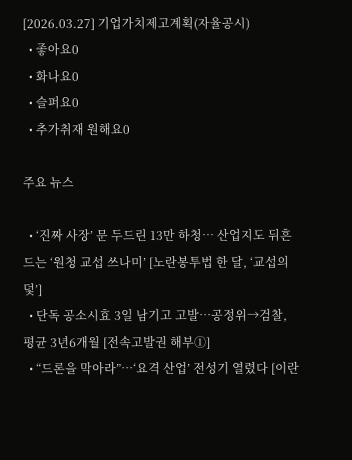[2026.03.27] 기업가치제고계획(자율공시)
  • 좋아요0
  • 화나요0
  • 슬퍼요0
  • 추가취재 원해요0

주요 뉴스

  • ‘진짜 사장’ 문 두드린 13만 하청… 산업지도 뒤흔드는 ‘원청 교섭 쓰나미’ [노란봉투법 한 달, ‘교섭의 덫’]
  • 단독 공소시효 3일 남기고 고발…공정위→검찰, 평균 3년6개월 [전속고발권 해부①]
  • “드론을 막아라”…‘요격 산업’ 전성기 열렸다 [이란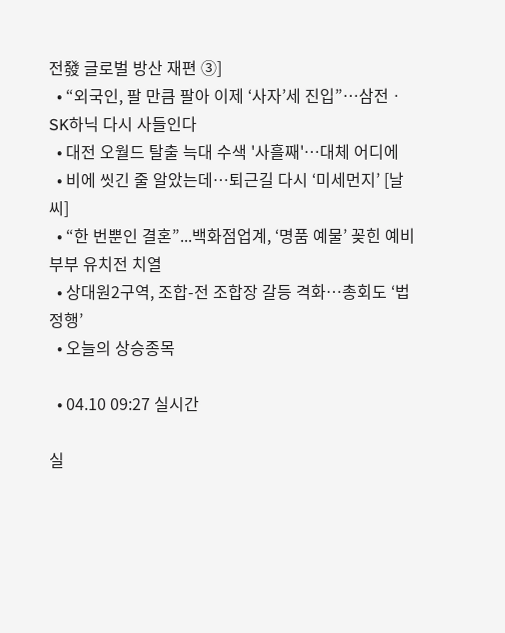전發 글로벌 방산 재편 ③]
  • “외국인, 팔 만큼 팔아 이제 ‘사자’세 진입”⋯삼전ㆍSK하닉 다시 사들인다
  • 대전 오월드 탈출 늑대 수색 '사흘째'…대체 어디에
  • 비에 씻긴 줄 알았는데…퇴근길 다시 ‘미세먼지’ [날씨]
  • “한 번뿐인 결혼”...백화점업계, ‘명품 예물’ 꽂힌 예비부부 유치전 치열
  • 상대원2구역, 조합-전 조합장 갈등 격화⋯총회도 ‘법정행’
  • 오늘의 상승종목

  • 04.10 09:27 실시간

실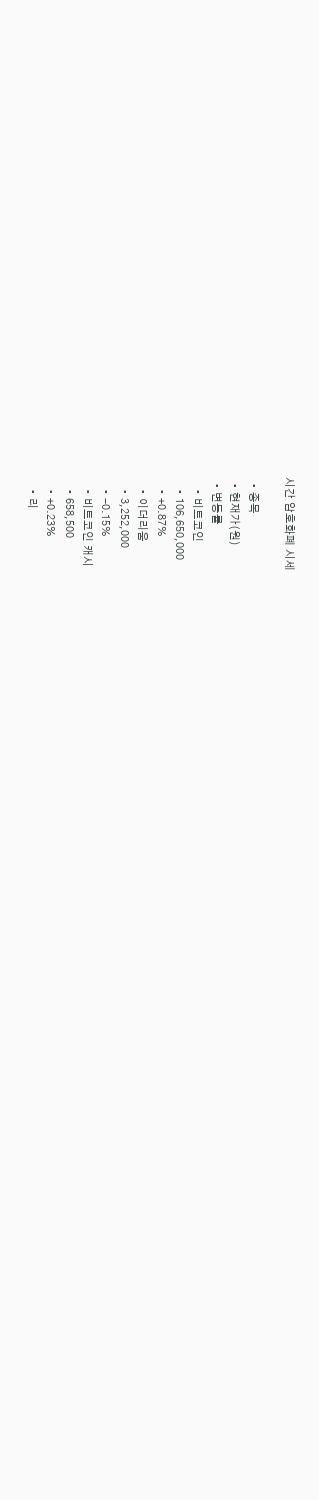시간 암호화폐 시세

  • 종목
  • 현재가(원)
  • 변동률
    • 비트코인
    • 106,650,000
    • +0.87%
    • 이더리움
    • 3,252,000
    • -0.15%
    • 비트코인 캐시
    • 658,500
    • +0.23%
    • 리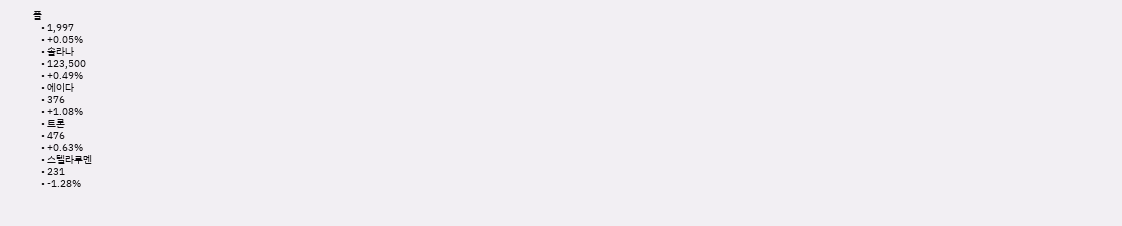플
    • 1,997
    • +0.05%
    • 솔라나
    • 123,500
    • +0.49%
    • 에이다
    • 376
    • +1.08%
    • 트론
    • 476
    • +0.63%
    • 스텔라루멘
    • 231
    • -1.28%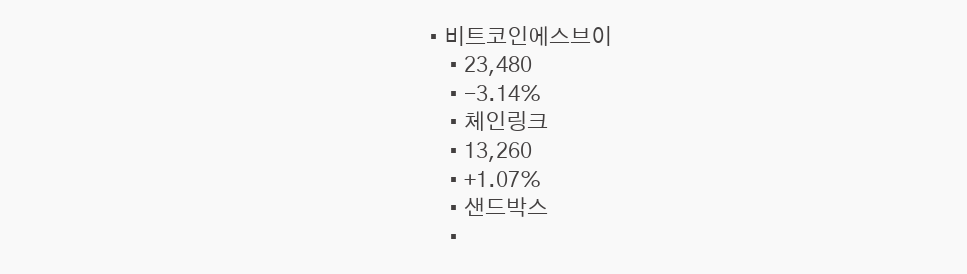• 비트코인에스브이
    • 23,480
    • -3.14%
    • 체인링크
    • 13,260
    • +1.07%
    • 샌드박스
    •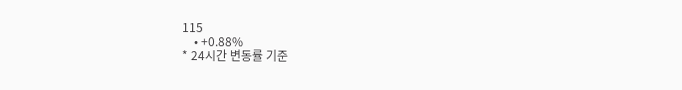115
    • +0.88%
* 24시간 변동률 기준